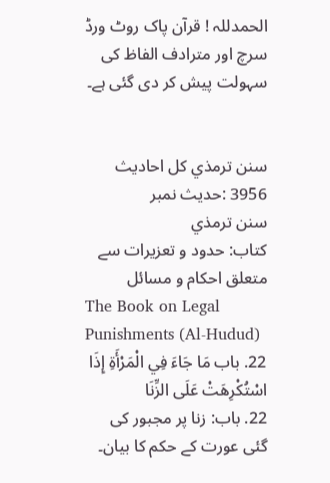الحمدللہ ! قرآن پاک روٹ ورڈ سرچ اور مترادف الفاظ کی سہولت پیش کر دی گئی ہے۔


سنن ترمذي کل احادیث 3956 :حدیث نمبر
سنن ترمذي
کتاب: حدود و تعزیرات سے متعلق احکام و مسائل
The Book on Legal Punishments (Al-Hudud)
22. باب مَا جَاءَ فِي الْمَرْأَةِ إِذَا اسْتُكْرِهَتْ عَلَى الزِّنَا
22. باب: زنا پر مجبور کی گئی عورت کے حکم کا بیان۔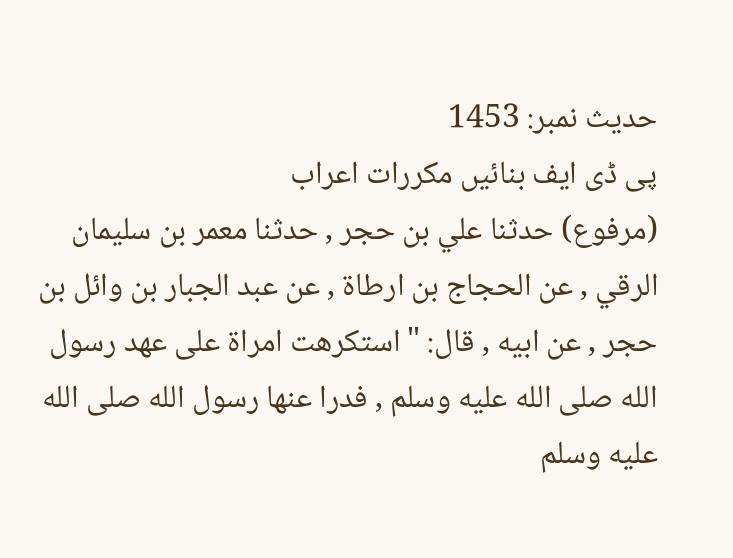حدیث نمبر: 1453
پی ڈی ایف بنائیں مکررات اعراب
(مرفوع) حدثنا علي بن حجر , حدثنا معمر بن سليمان الرقي , عن الحجاج بن ارطاة , عن عبد الجبار بن وائل بن حجر , عن ابيه , قال: " استكرهت امراة على عهد رسول الله صلى الله عليه وسلم , فدرا عنها رسول الله صلى الله عليه وسلم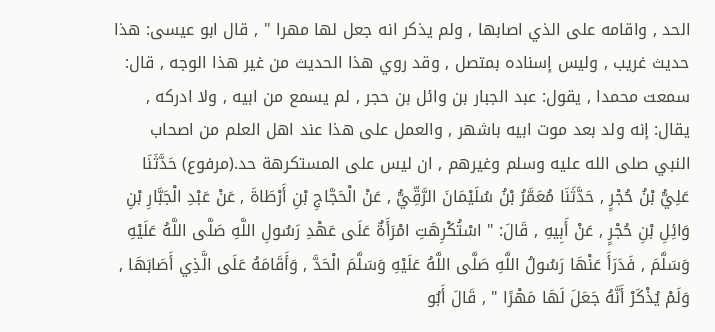الحد , واقامه على الذي اصابها , ولم يذكر انه جعل لها مهرا " , قال ابو عيسى: هذا حديث غريب , وليس إسناده بمتصل , وقد روي هذا الحديث من غير هذا الوجه , قال: سمعت محمدا , يقول: عبد الجبار بن وائل بن حجر , لم يسمع من ابيه , ولا ادركه , يقال: إنه ولد بعد موت ابيه باشهر , والعمل على هذا عند اهل العلم من اصحاب النبي صلى الله عليه وسلم وغيرهم , ان ليس على المستكرهة حد.(مرفوع) حَدَّثَنَا عَلِيُّ بْنُ حُجْرٍ , حَدَّثَنَا مُعَمَّرُ بْنُ سُلَيْمَانَ الرَّقِّيُّ , عَنْ الْحَجَّاجِ بْنِ أَرْطَاةَ , عَنْ عَبْدِ الْجَبَّارِ بْنِ وَائِلِ بْنِ حُجْرٍ , عَنْ أَبِيهِ , قَالَ: " اسْتُكْرِهَتِ امْرَأَةٌ عَلَى عَهْدِ رَسُولِ اللَّهِ صَلَّى اللَّهُ عَلَيْهِ وَسَلَّمَ , فَدَرَأَ عَنْهَا رَسُولُ اللَّهِ صَلَّى اللَّهُ عَلَيْهِ وَسَلَّمَ الْحَدَّ , وَأَقَامَهُ عَلَى الَّذِي أَصَابَهَا , وَلَمْ يُذْكَرْ أَنَّهُ جَعَلَ لَهَا مَهْرًا " , قَالَ أَبُو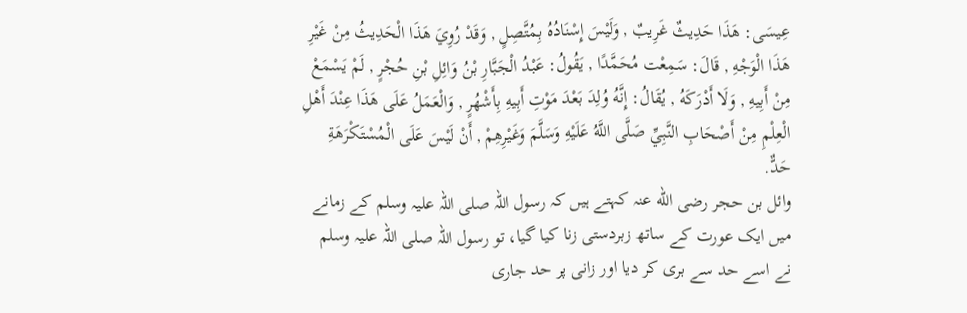عِيسَى: هَذَا حَدِيثٌ غَرِيبٌ , وَلَيْسَ إِسْنَادُهُ بِمُتَّصِلٍ , وَقَدْ رُوِيَ هَذَا الْحَدِيثُ مِنْ غَيْرِ هَذَا الْوَجْهِ , قَالَ: سَمِعْت مُحَمَّدًا , يَقُولُ: عَبْدُ الْجَبَّارِ بْنُ وَائِلِ بْنِ حُجْرٍ , لَمْ يَسْمَعْ مِنْ أَبِيهِ , وَلَا أَدْرَكَهُ , يُقَالُ: إِنَّهُ وُلِدَ بَعْدَ مَوْتِ أَبِيهِ بِأَشْهُرٍ , وَالْعَمَلُ عَلَى هَذَا عِنْدَ أَهْلِ الْعِلْمِ مِنْ أَصْحَابِ النَّبِيِّ صَلَّى اللَّهُ عَلَيْهِ وَسَلَّمَ وَغَيْرِهِمْ , أَنْ لَيْسَ عَلَى الْمُسْتَكْرَهَةِ حَدٌّ.
وائل بن حجر رضی الله عنہ کہتے ہیں کہ رسول اللہ صلی اللہ علیہ وسلم کے زمانے میں ایک عورت کے ساتھ زبردستی زنا کیا گیا، تو رسول اللہ صلی اللہ علیہ وسلم نے اسے حد سے بری کر دیا اور زانی پر حد جاری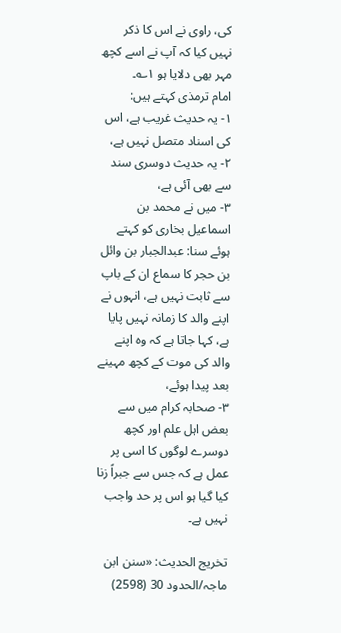کی، راوی نے اس کا ذکر نہیں کیا کہ آپ نے اسے کچھ مہر بھی دلایا ہو ۱؎۔
امام ترمذی کہتے ہیں:
۱- یہ حدیث غریب ہے، اس کی اسناد متصل نہیں ہے،
۲- یہ حدیث دوسری سند سے بھی آئی ہے،
۳- میں نے محمد بن اسماعیل بخاری کو کہتے ہوئے سنا: عبدالجبار بن وائل بن حجر کا سماع ان کے باپ سے ثابت نہیں ہے، انہوں نے اپنے والد کا زمانہ نہیں پایا ہے، کہا جاتا ہے کہ وہ اپنے والد کی موت کے کچھ مہینے بعد پیدا ہوئے،
۳- صحابہ کرام میں سے بعض اہل علم اور کچھ دوسرے لوگوں کا اسی پر عمل ہے کہ جس سے جبراً زنا کیا گیا ہو اس پر حد واجب نہیں ہے۔

تخریج الحدیث: «سنن ابن ماجہ/الحدود 30 (2598)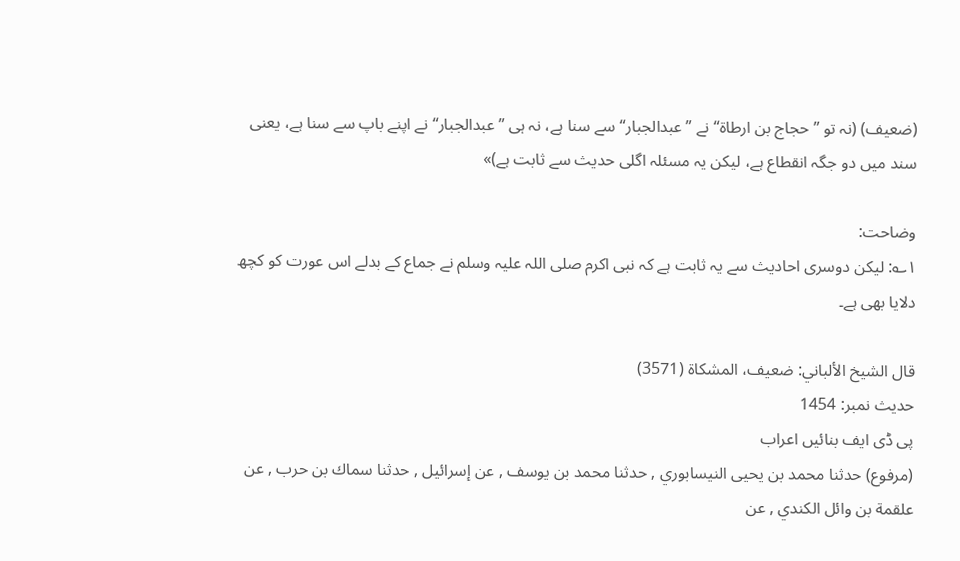(ضعیف) (نہ تو ”حجاج بن ارطاة“ نے ”عبدالجبار“ سے سنا ہے، نہ ہی ”عبدالجبار“ نے اپنے باپ سے سنا ہے، یعنی سند میں دو جگہ انقطاع ہے، لیکن یہ مسئلہ اگلی حدیث سے ثابت ہے)»

وضاحت:
۱؎: لیکن دوسری احادیث سے یہ ثابت ہے کہ نبی اکرم صلی اللہ علیہ وسلم نے جماع کے بدلے اس عورت کو کچھ دلایا بھی ہے۔

قال الشيخ الألباني: ضعيف، المشكاة (3571)
حدیث نمبر: 1454
پی ڈی ایف بنائیں اعراب
(مرفوع) حدثنا محمد بن يحيى النيسابوري , حدثنا محمد بن يوسف , عن إسرائيل , حدثنا سماك بن حرب , عن علقمة بن وائل الكندي , عن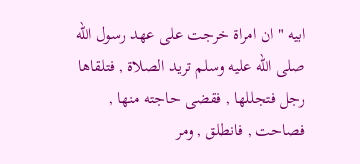ابيه " ان امراة خرجت على عهد رسول الله صلى الله عليه وسلم تريد الصلاة , فتلقاها رجل فتجللها , فقضى حاجته منها , فصاحت , فانطلق , ومر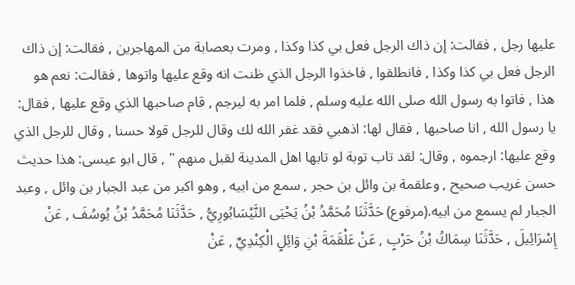عليها رجل , فقالت: إن ذاك الرجل فعل بي كذا وكذا , ومرت بعصابة من المهاجرين , فقالت: إن ذاك الرجل فعل بي كذا وكذا , فانطلقوا , فاخذوا الرجل الذي ظنت انه وقع عليها واتوها , فقالت: نعم هو هذا , فاتوا به رسول الله صلى الله عليه وسلم , فلما امر به ليرجم , قام صاحبها الذي وقع عليها , فقال: يا رسول الله , انا صاحبها , فقال لها: اذهبي فقد غفر الله لك وقال للرجل قولا حسنا , وقال للرجل الذي وقع عليها: ارجموه , وقال: لقد تاب توبة لو تابها اهل المدينة لقبل منهم " , قال ابو عيسى: هذا حديث حسن غريب صحيح , وعلقمة بن وائل بن حجر , سمع من ابيه , وهو اكبر من عبد الجبار بن وائل , وعبد الجبار لم يسمع من ابيه.(مرفوع) حَدَّثَنَا مُحَمَّدُ بْنُ يَحْيَى النَّيْسَابُورِيُّ , حَدَّثَنَا مُحَمَّدُ بْنُ يُوسُفَ , عَنْ إِسْرَائِيلَ , حَدَّثَنَا سِمَاكُ بْنُ حَرْبٍ , عَنْ عَلْقَمَةَ بْنِ وَائِلٍ الْكِنْدِيِّ , عَنْ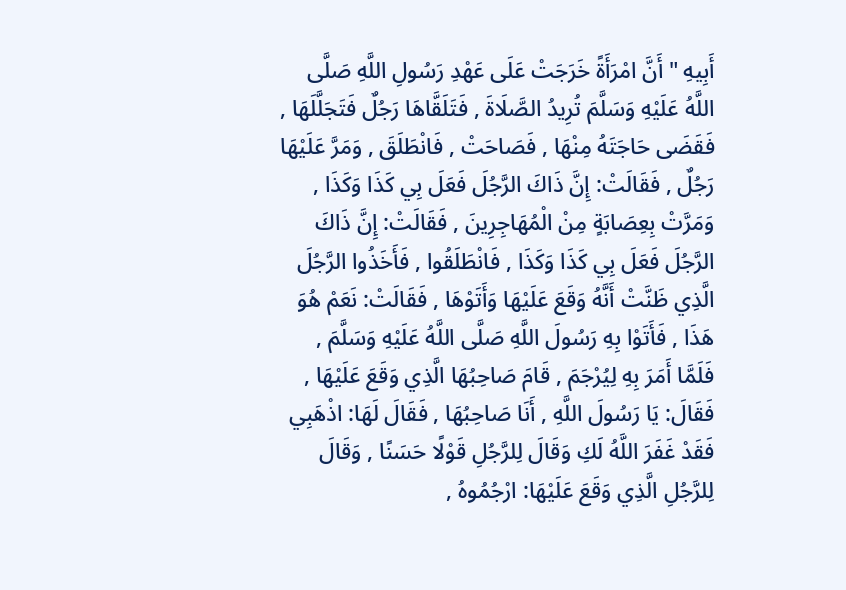أَبِيهِ " أَنَّ امْرَأَةً خَرَجَتْ عَلَى عَهْدِ رَسُولِ اللَّهِ صَلَّى اللَّهُ عَلَيْهِ وَسَلَّمَ تُرِيدُ الصَّلَاةَ , فَتَلَقَّاهَا رَجُلٌ فَتَجَلَّلَهَا , فَقَضَى حَاجَتَهُ مِنْهَا , فَصَاحَتْ , فَانْطَلَقَ , وَمَرَّ عَلَيْهَا رَجُلٌ , فَقَالَتْ: إِنَّ ذَاكَ الرَّجُلَ فَعَلَ بِي كَذَا وَكَذَا , وَمَرَّتْ بِعِصَابَةٍ مِنْ الْمُهَاجِرِينَ , فَقَالَتْ: إِنَّ ذَاكَ الرَّجُلَ فَعَلَ بِي كَذَا وَكَذَا , فَانْطَلَقُوا , فَأَخَذُوا الرَّجُلَ الَّذِي ظَنَّتْ أَنَّهُ وَقَعَ عَلَيْهَا وَأَتَوْهَا , فَقَالَتْ: نَعَمْ هُوَ هَذَا , فَأَتَوْا بِهِ رَسُولَ اللَّهِ صَلَّى اللَّهُ عَلَيْهِ وَسَلَّمَ , فَلَمَّا أَمَرَ بِهِ لِيُرْجَمَ , قَامَ صَاحِبُهَا الَّذِي وَقَعَ عَلَيْهَا , فَقَالَ: يَا رَسُولَ اللَّهِ , أَنَا صَاحِبُهَا , فَقَالَ لَهَا: اذْهَبِي فَقَدْ غَفَرَ اللَّهُ لَكِ وَقَالَ لِلرَّجُلِ قَوْلًا حَسَنًا , وَقَالَ لِلرَّجُلِ الَّذِي وَقَعَ عَلَيْهَا: ارْجُمُوهُ ,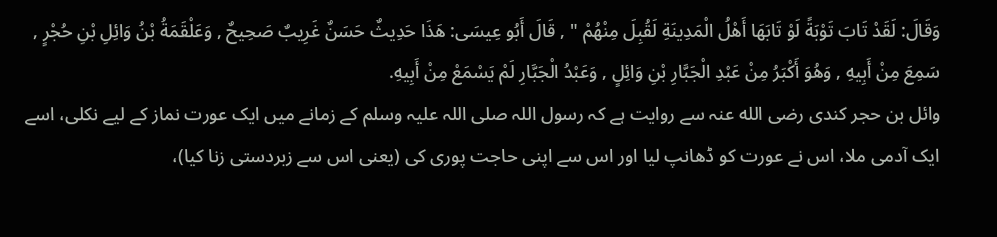وَقَالَ: لَقَدْ تَابَ تَوْبَةً لَوْ تَابَهَا أَهْلُ الْمَدِينَةِ لَقُبِلَ مِنْهُمْ " , قَالَ أَبُو عِيسَى: هَذَا حَدِيثٌ حَسَنٌ غَرِيبٌ صَحِيحٌ , وَعَلْقَمَةُ بْنُ وَائِلِ بْنِ حُجْرٍ , سَمِعَ مِنْ أَبِيهِ , وَهُوَ أَكْبَرُ مِنْ عَبْدِ الْجَبَّارِ بْنِ وَائِلٍ , وَعَبْدُ الْجَبَّارِ لَمْ يَسْمَعْ مِنْ أَبِيهِ.
وائل بن حجر کندی رضی الله عنہ سے روایت ہے کہ رسول اللہ صلی اللہ علیہ وسلم کے زمانے میں ایک عورت نماز کے لیے نکلی، اسے ایک آدمی ملا، اس نے عورت کو ڈھانپ لیا اور اس سے اپنی حاجت پوری کی (یعنی اس سے زبردستی زنا کیا)،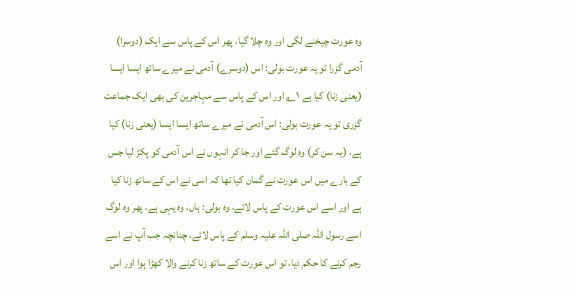وہ عورت چیخنے لگی اور وہ چلا گیا، پھر اس کے پاس سے ایک (دوسرا) آدمی گزرا تو یہ عورت بولی: اس (دوسرے) آدمی نے میرے ساتھ ایسا ایسا (یعنی زنا) کیا ہے ۱؎ اور اس کے پاس سے مہاجرین کی بھی ایک جماعت گزری تو یہ عورت بولی: اس آدمی نے میرے ساتھ ایسا ایسا (یعنی زنا) کیا ہے، (یہ سن کر) وہ لوگ گئے اور جا کر انہوں نے اس آدمی کو پکڑ لیا جس کے بارے میں اس عورت نے گمان کیا تھا کہ اسی نے اس کے ساتھ زنا کیا ہے اور اسے اس عورت کے پاس لائے، وہ بولی: ہاں، وہ یہی ہے، پھر وہ لوگ اسے رسول اللہ صلی اللہ علیہ وسلم کے پاس لائے، چنانچہ جب آپ نے اسے رجم کرنے کا حکم دیا، تو اس عورت کے ساتھ زنا کرنے والا کھڑا ہوا اور اس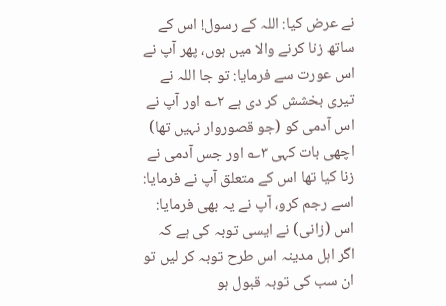نے عرض کیا: اللہ کے رسول! اس کے ساتھ زنا کرنے والا میں ہوں، پھر آپ نے اس عورت سے فرمایا: تو جا اللہ نے تیری بخشش کر دی ہے ۲؎ اور آپ نے اس آدمی کو (جو قصوروار نہیں تھا) اچھی بات کہی ۳؎ اور جس آدمی نے زنا کیا تھا اس کے متعلق آپ نے فرمایا: اسے رجم کرو، آپ نے یہ بھی فرمایا: اس (زانی) نے ایسی توبہ کی ہے کہ اگر اہل مدینہ اس طرح توبہ کر لیں تو ان سب کی توبہ قبول ہو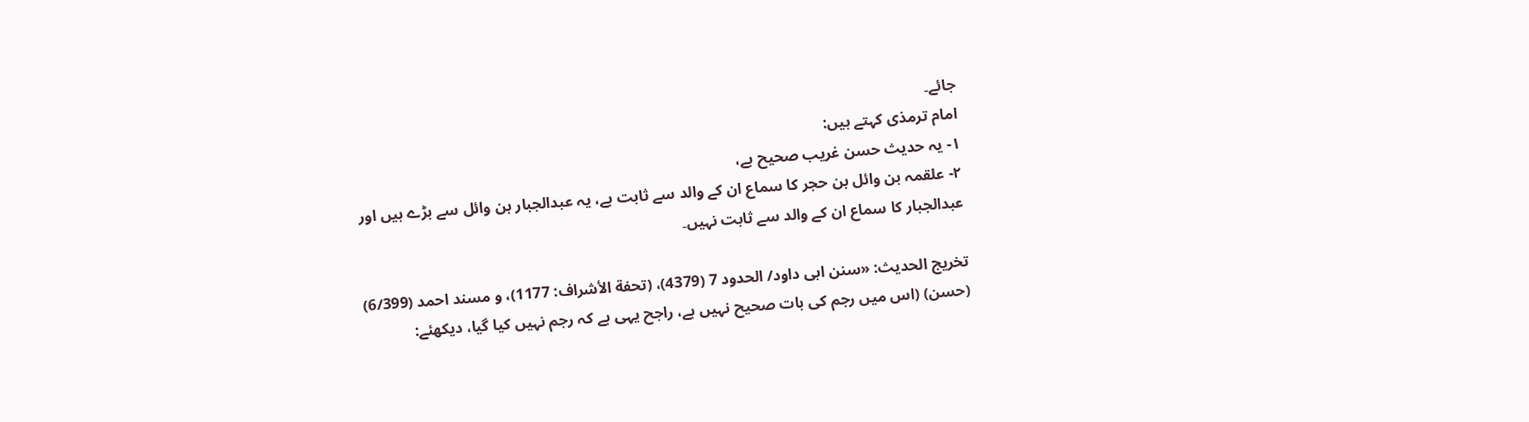جائے۔
امام ترمذی کہتے ہیں:
۱- یہ حدیث حسن غریب صحیح ہے،
۲- علقمہ بن وائل بن حجر کا سماع ان کے والد سے ثابت ہے، یہ عبدالجبار بن وائل سے بڑے ہیں اور عبدالجبار کا سماع ان کے والد سے ثابت نہیں۔

تخریج الحدیث: «سنن ابی داود/ الحدود 7 (4379)، (تحفة الأشراف: 1177)، و مسند احمد (6/399) (حسن) (اس میں رجم کی بات صحیح نہیں ہے، راجح یہی ہے کہ رجم نہیں کیا گیا، دیکھئے: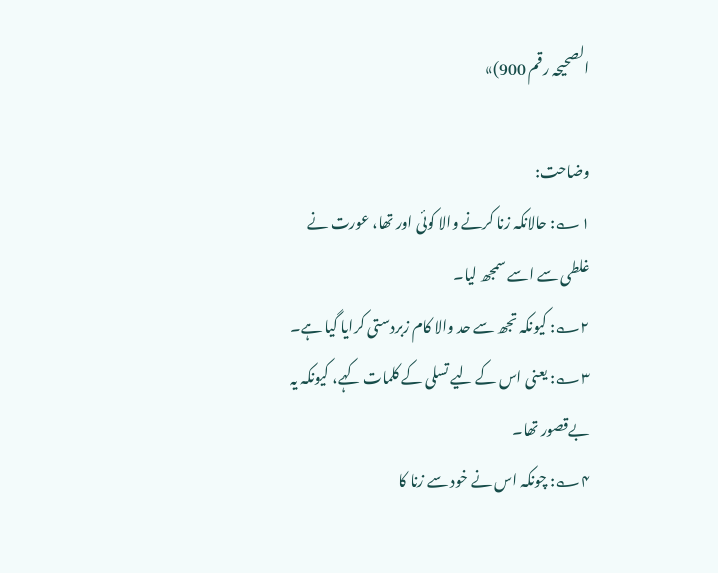الصحیحہ رقم 900)»

وضاحت:
۱؎: حالانکہ زنا کرنے والا کوئی اور تھا، عورت نے غلطی سے اسے سمجھ لیا۔
۲؎: کیونکہ تجھ سے حد والا کام زبردستی کرایا گیا ہے۔
۳؎: یعنی اس کے لیے تسلی کے کلمات کہے، کیونکہ یہ بےقصور تھا۔
۴؎: چونکہ اس نے خود سے زنا کا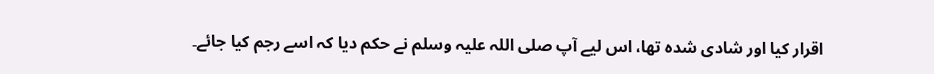اقرار کیا اور شادی شدہ تھا، اس لیے آپ صلی اللہ علیہ وسلم نے حکم دیا کہ اسے رجم کیا جائے۔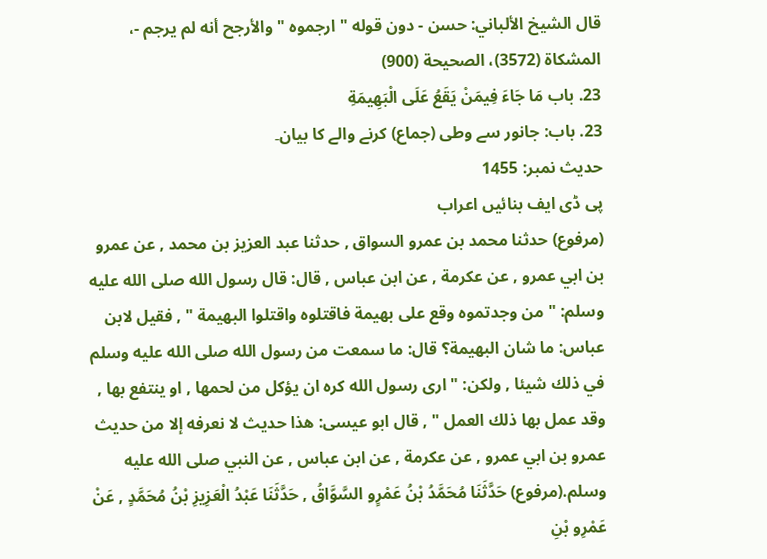قال الشيخ الألباني: حسن - دون قوله " ارجموه " والأرجح أنه لم يرجم -، المشكاة (3572)، الصحيحة (900)
23. باب مَا جَاءَ فِيمَنْ يَقَعُ عَلَى الْبَهِيمَةِ
23. باب: جانور سے وطی (جماع) کرنے والے کا بیان۔
حدیث نمبر: 1455
پی ڈی ایف بنائیں اعراب
(مرفوع) حدثنا محمد بن عمرو السواق , حدثنا عبد العزيز بن محمد , عن عمرو بن ابي عمرو , عن عكرمة , عن ابن عباس , قال: قال رسول الله صلى الله عليه وسلم: " من وجدتموه وقع على بهيمة فاقتلوه واقتلوا البهيمة " , فقيل لابن عباس: ما شان البهيمة؟ قال: ما سمعت من رسول الله صلى الله عليه وسلم في ذلك شيئا , ولكن: " ارى رسول الله كره ان يؤكل من لحمها , او ينتفع بها , وقد عمل بها ذلك العمل " , قال ابو عيسى: هذا حديث لا نعرفه إلا من حديث عمرو بن ابي عمرو , عن عكرمة , عن ابن عباس , عن النبي صلى الله عليه وسلم.(مرفوع) حَدَّثَنَا مُحَمَّدُ بْنُ عَمْرٍو السَّوَّاقُ , حَدَّثَنَا عَبْدُ الْعَزِيزِ بْنُ مُحَمَّدٍ , عَنْ عَمْرِو بْنِ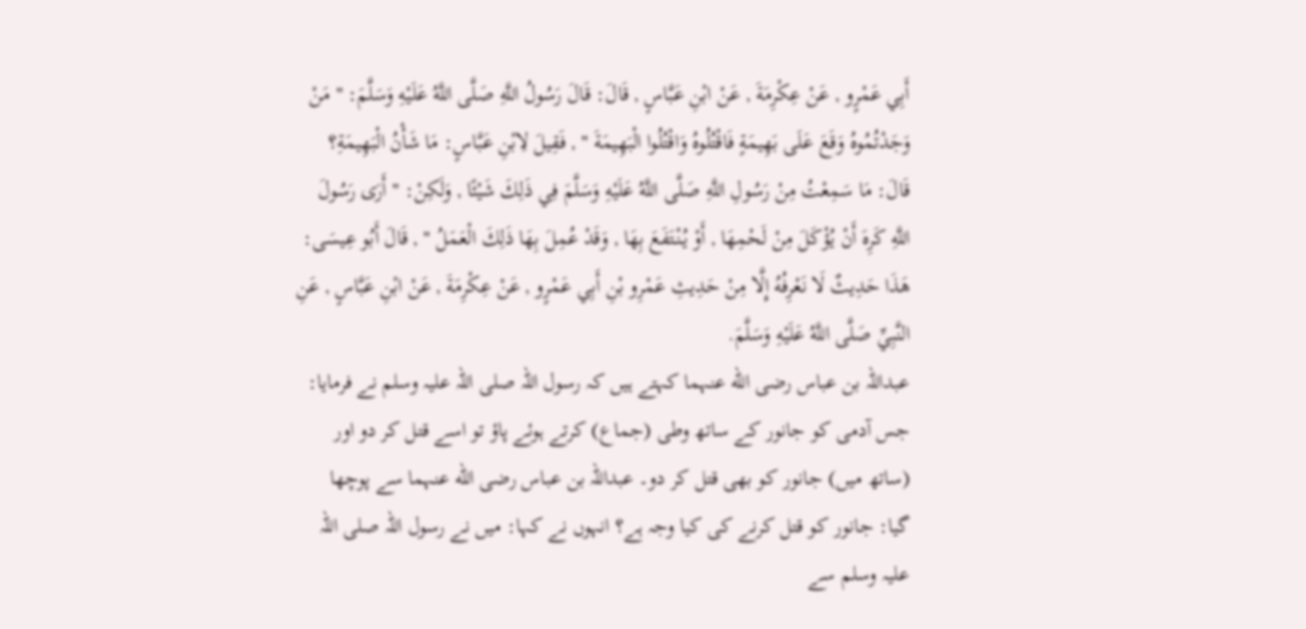أَبِي عَمْرٍو , عَنْ عِكْرِمَةَ , عَنْ ابْنِ عَبَّاسٍ , قَالَ: قَالَ رَسُولُ اللَّهِ صَلَّى اللَّهُ عَلَيْهِ وَسَلَّمَ: " مَنْ وَجَدْتُمُوهُ وَقَعَ عَلَى بَهِيمَةٍ فَاقْتُلُوهُ وَاقْتُلُوا الْبَهِيمَةَ " , فَقِيلَ لِابْنِ عَبَّاسٍ: مَا شَأْنُ الْبَهِيمَةِ؟ قَالَ: مَا سَمِعْتُ مِنْ رَسُولِ اللَّهِ صَلَّى اللَّهُ عَلَيْهِ وَسَلَّمَ فِي ذَلِكَ شَيْئًا , وَلَكِنْ: " أَرَى رَسُولَ اللَّهِ كَرِهَ أَنْ يُؤْكَلَ مِنْ لَحْمِهَا , أَوْ يُنْتَفَعَ بِهَا , وَقَدْ عُمِلَ بِهَا ذَلِكَ الْعَمَلُ " , قَالَ أَبُو عِيسَى: هَذَا حَدِيثٌ لَا نَعْرِفُهُ إِلَّا مِنْ حَدِيثِ عَمْرِو بْنِ أَبِي عَمْرٍو , عَنْ عِكْرِمَةَ , عَنْ ابْنِ عَبَّاسٍ , عَنِ النَّبِيِّ صَلَّى اللَّهُ عَلَيْهِ وَسَلَّمَ.
عبداللہ بن عباس رضی الله عنہما کہتے ہیں کہ رسول اللہ صلی اللہ علیہ وسلم نے فرمایا: جس آدمی کو جانور کے ساتھ وطی (جماع) کرتے ہوئے پاؤ تو اسے قتل کر دو اور (ساتھ میں) جانور کو بھی قتل کر دو۔ عبداللہ بن عباس رضی الله عنہما سے پوچھا گیا: جانور کو قتل کرنے کی کیا وجہ ہے؟ انہوں نے کہا: میں نے رسول اللہ صلی اللہ علیہ وسلم سے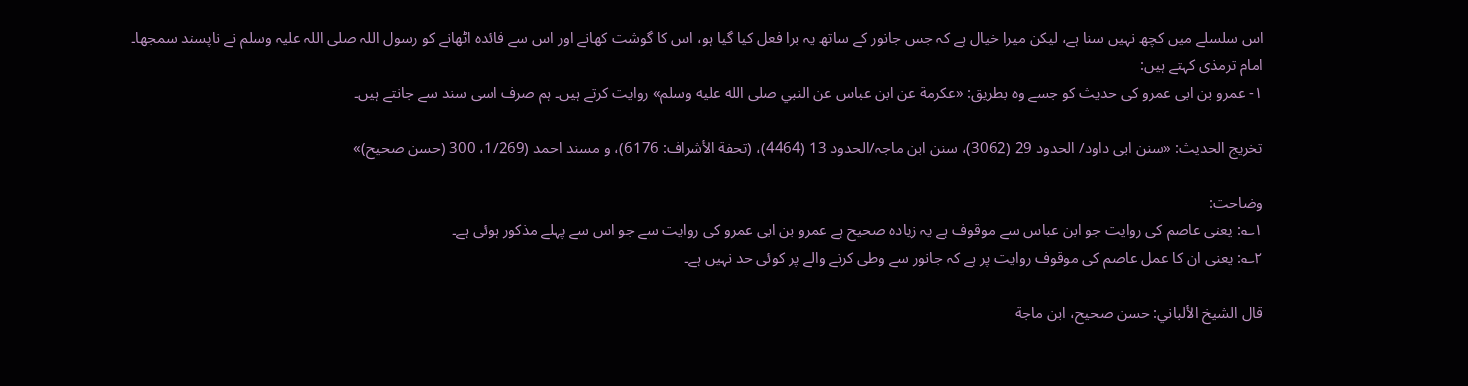اس سلسلے میں کچھ نہیں سنا ہے، لیکن میرا خیال ہے کہ جس جانور کے ساتھ یہ برا فعل کیا گیا ہو، اس کا گوشت کھانے اور اس سے فائدہ اٹھانے کو رسول اللہ صلی اللہ علیہ وسلم نے ناپسند سمجھا۔
امام ترمذی کہتے ہیں:
۱- عمرو بن ابی عمرو کی حدیث کو جسے وہ بطریق: «عكرمة عن ابن عباس عن النبي صلى الله عليه وسلم» روایت کرتے ہیں۔ ہم صرف اسی سند سے جانتے ہیں۔

تخریج الحدیث: «سنن ابی داود/ الحدود 29 (3062)، سنن ابن ماجہ/الحدود 13 (4464)، (تحفة الأشراف: 6176)، و مسند احمد (1/269، 300 (حسن صحیح)»

وضاحت:
۱؎: یعنی عاصم کی روایت جو ابن عباس سے موقوف ہے یہ زیادہ صحیح ہے عمرو بن ابی عمرو کی روایت سے جو اس سے پہلے مذکور ہوئی ہے۔
۲؎: یعنی ان کا عمل عاصم کی موقوف روایت پر ہے کہ جانور سے وطی کرنے والے پر کوئی حد نہیں ہے۔

قال الشيخ الألباني: حسن صحيح، ابن ماجة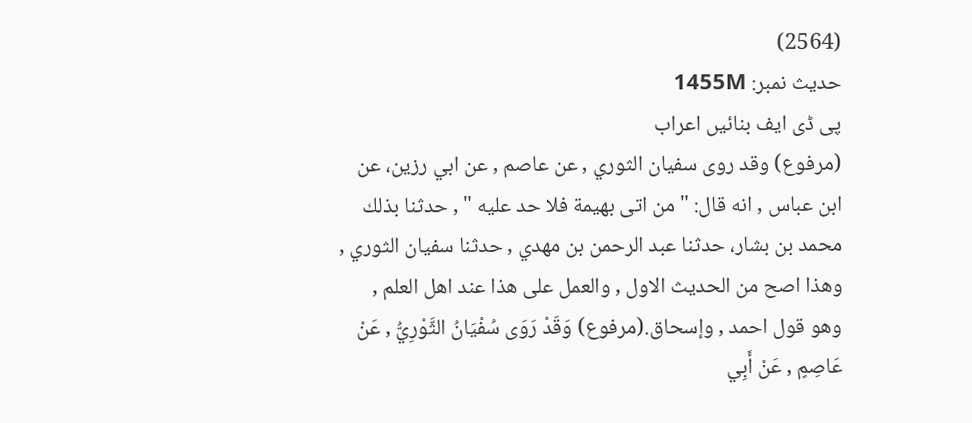(2564)
حدیث نمبر: 1455M
پی ڈی ایف بنائیں اعراب
(مرفوع) وقد روى سفيان الثوري , عن عاصم , عن ابي رزين، عن ابن عباس , انه قال: " من اتى بهيمة فلا حد عليه " , حدثنا بذلك محمد بن بشار، حدثنا عبد الرحمن بن مهدي , حدثنا سفيان الثوري , وهذا اصح من الحديث الاول , والعمل على هذا عند اهل العلم , وهو قول احمد , وإسحاق.(مرفوع) وَقَدْ رَوَى سُفْيَانُ الثَّوْرِيُّ , عَنْ عَاصِمٍ , عَنْ أَبِي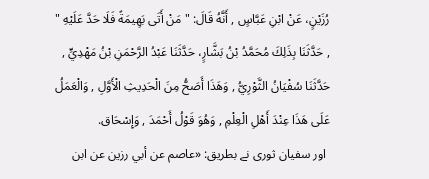رُزَيْنٍ، عَنْ ابْنِ عَبَّاسٍ , أَنَّهُ قَالَ: " مَنْ أَتَى بَهِيمَةً فَلَا حَدَّ عَلَيْهِ " , حَدَّثَنَا بِذَلِكَ مُحَمَّدُ بْنُ بَشَّارٍ، حَدَّثَنَا عَبْدُ الرَّحْمَنِ بْنُ مَهْدِيٍّ , حَدَّثَنَا سُفْيَانُ الثَّوْرِيُّ , وَهَذَا أَصَحُّ مِنَ الْحَدِيثِ الْأَوَّلِ , وَالْعَمَلُ عَلَى هَذَا عِنْدَ أَهْلِ الْعِلْمِ , وَهُوَ قَوْلُ أَحْمَدَ , وَإِسْحَاق.
 اور سفیان ثوری نے بطریق: «عاصم عن أبي رزين عن ابن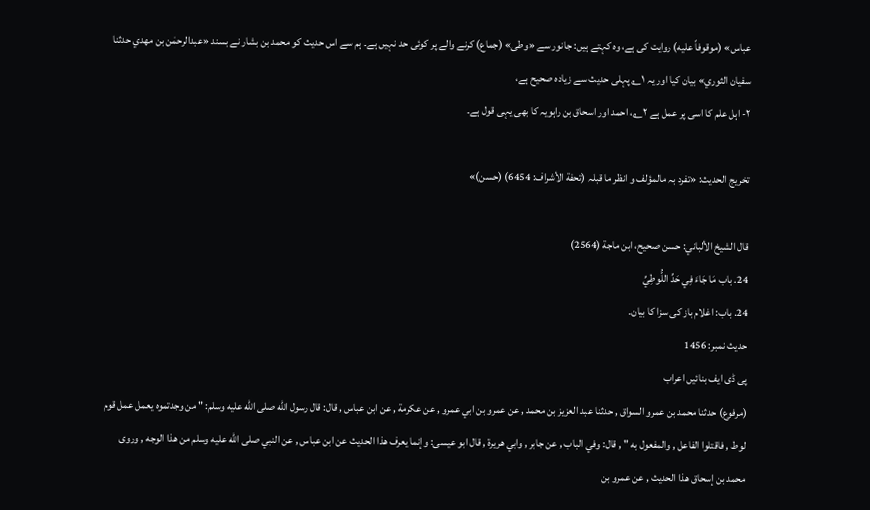عباس» (موقوفاً عليه) روایت کی ہے، وہ کہتے ہیں: جانور سے «وطی» (جماع) کرنے والے پر کوئی حد نہیں ہے۔ ہم سے اس حدیث کو محمد بن بشار نے بسند «عبدالرحمٰن بن مهدي حدثنا سفيان الثوري» بیان کیا اور یہ ۱؎ پہلی حدیث سے زیادہ صحیح ہے،
۲- اہل علم کا اسی پر عمل ہے ۲؎، احمد اور اسحاق بن راہویہ کا بھی یہی قول ہے۔

تخریج الحدیث: «تفرد بہ مالمؤلف و انظر ما قبلہ (تحفة الأشراف: 6454) (حسن)»

قال الشيخ الألباني: حسن صحيح، ابن ماجة (2564)
24. باب مَا جَاءَ فِي حَدِّ اللُّوطِيِّ
24. باب: اغلام باز کی سزا کا بیان۔
حدیث نمبر: 1456
پی ڈی ایف بنائیں اعراب
(مرفوع) حدثنا محمد بن عمرو السواق , حدثنا عبد العزيز بن محمد , عن عمرو بن ابي عمرو , عن عكرمة , عن ابن عباس , قال: قال رسول الله صلى الله عليه وسلم: " من وجدتموه يعمل عمل قوم لوط , فاقتلوا الفاعل , والمفعول به " , قال: وفي الباب , عن جابر , وابي هريرة , قال ابو عيسى: وإنما يعرف هذا الحديث عن ابن عباس , عن النبي صلى الله عليه وسلم من هذا الوجه , وروى محمد بن إسحاق هذا الحديث , عن عمرو بن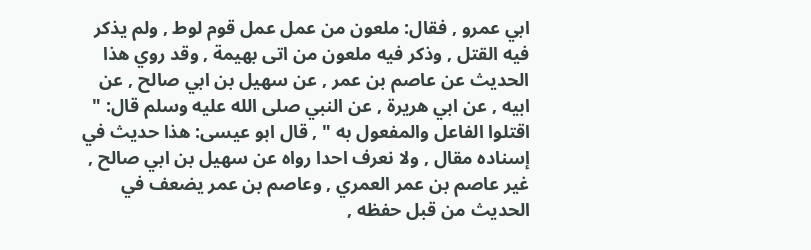ابي عمرو , فقال: ملعون من عمل عمل قوم لوط , ولم يذكر فيه القتل , وذكر فيه ملعون من اتى بهيمة , وقد روي هذا الحديث عن عاصم بن عمر , عن سهيل بن ابي صالح , عن ابيه , عن ابي هريرة , عن النبي صلى الله عليه وسلم قال: " اقتلوا الفاعل والمفعول به " , قال ابو عيسى: هذا حديث في إسناده مقال , ولا نعرف احدا رواه عن سهيل بن ابي صالح , غير عاصم بن عمر العمري , وعاصم بن عمر يضعف في الحديث من قبل حفظه ,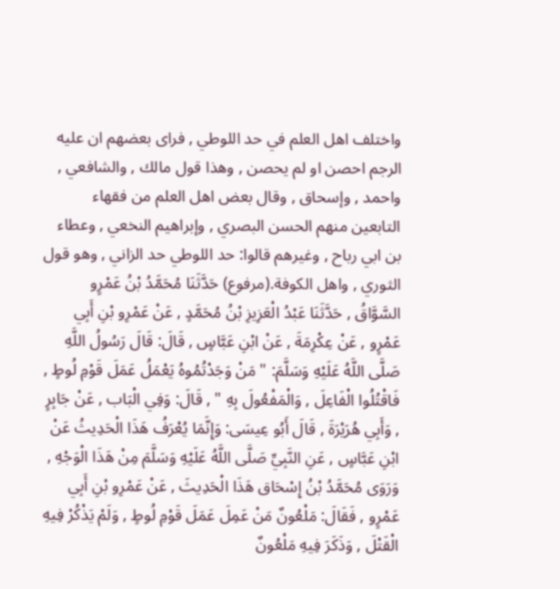واختلف اهل العلم في حد اللوطي , فراى بعضهم ان عليه الرجم احصن او لم يحصن , وهذا قول مالك , والشافعي , واحمد , وإسحاق , وقال بعض اهل العلم من فقهاء التابعين منهم الحسن البصري , وإبراهيم النخعي , وعطاء بن ابي رباح , وغيرهم قالوا: حد اللوطي حد الزاني , وهو قول الثوري , واهل الكوفة.(مرفوع) حَدَّثَنَا مُحَمَّدُ بْنُ عَمْرٍو السَّوَّاقُ , حَدَّثَنَا عَبْدُ الْعَزِيزِ بْنُ مُحَمَّدٍ , عَنْ عَمْرِو بْنِ أَبِي عَمْرٍو , عَنْ عِكْرِمَةَ , عَنْ ابْنِ عَبَّاسٍ , قَالَ: قَالَ رَسُولُ اللَّهِ صَلَّى اللَّهُ عَلَيْهِ وَسَلَّمَ: " مَنْ وَجَدْتُمُوهُ يَعْمَلُ عَمَلَ قَوْمِ لُوطٍ , فَاقْتُلُوا الْفَاعِلَ , وَالْمَفْعُولَ بِهِ " , قَالَ: وَفِي الْبَاب , عَنْ جَابِرٍ , وَأَبِي هُرَيْرَةَ , قَالَ أَبُو عِيسَى: وَإِنَّمَا يُعْرَفُ هَذَا الْحَدِيثُ عَنْ ابْنِ عَبَّاسٍ , عَنِ النَّبِيِّ صَلَّى اللَّهُ عَلَيْهِ وَسَلَّمَ مِنْ هَذَا الْوَجْهِ , وَرَوَى مُحَمَّدُ بْنُ إِسْحَاق هَذَا الْحَدِيثَ , عَنْ عَمْرِو بْنِ أَبِي عَمْرٍو , فَقَالَ: مَلْعُونٌ مَنْ عَمِلَ عَمَلَ قَوْمِ لُوطٍ , وَلَمْ يَذْكُرْ فِيهِ الْقَتْلَ , وَذَكَرَ فِيهِ مَلْعُونٌ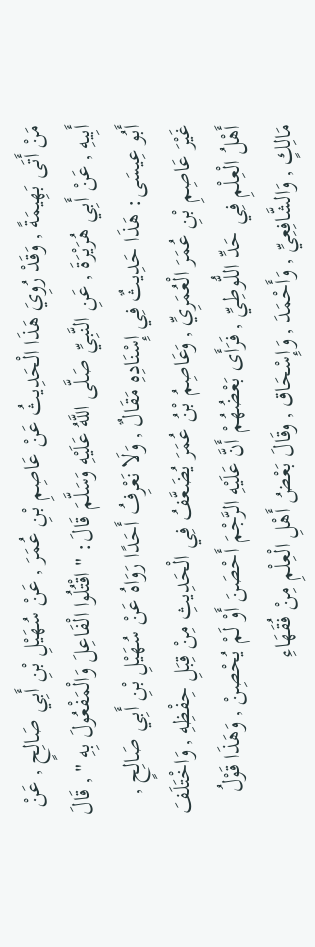مَنْ أَتَى بَهِيمَةً , وَقَدْ رُوِيَ هَذَا الْحَدِيثُ عَنْ عَاصِمِ بْنِ عُمَرَ , عَنْ سُهَيْلِ بْنِ أَبِي صَالِحٍ , عَنْ أَبِيهِ , عَنْ أَبِي هُرَيْرَةَ , عَنِ النَّبِيِّ صَلَّى اللَّهُ عَلَيْهِ وَسَلَّمَ قَالَ: " اقْتُلُوا الْفَاعِلَ وَالْمَفْعُولَ بِهِ " , قَالَ أَبُو عِيسَى: هَذَا حَدِيثٌ فِي إِسْنَادِهِ مَقَالٌ , وَلَا نَعْرِفُ أَحَدًا رَوَاهُ عَنْ سُهَيْلِ بْنِ أَبِي صَالِحٍ , غَيْرَ عَاصِمِ بْنِ عُمَرَ الْعُمَرِيِّ , وَعَاصِمُ بْنُ عُمَرَ يُضَعَّفُ فِي الْحَدِيثِ مِنْ قِبَلِ حِفْظِهِ , وَاخْتَلَفَ أَهْلُ الْعِلْمِ فِي حَدِّ اللُّوطِيِّ , فَرَأَى بَعْضُهُمْ أَنَّ عَلَيْهِ الرَّجْمَ أَحْصَنَ أَوْ لَمْ يُحْصِنْ , وَهَذَا قَوْلُ مَالِكٍ , وَالشَّافِعِيِّ , وَأَحْمَدَ , وَإِسْحَاق , وقَالَ بَعْضُ أَهْلِ الْعِلْمِ مِنْ فُقَهَاءِ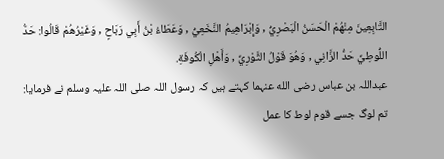التَّابِعِينَ مِنْهُمْ الْحَسَنُ الْبَصْرِيُّ , وَإِبْرَاهِيمُ النَّخَعِيُّ , وَعَطَاءُ بْنُ أَبِي رَبَاحٍ , وَغَيْرُهُمْ قَالُوا: حَدُّ اللُّوطِيِّ حَدُّ الزَّانِي , وَهُوَ قَوْلُ الثَّوْرِيِّ , وَأَهْلِ الْكُوفَةِ.
عبداللہ بن عباس رضی الله عنہما کہتے ہیں کہ رسول اللہ صلی اللہ علیہ وسلم نے فرمایا: تم لوگ جسے قوم لوط کا عمل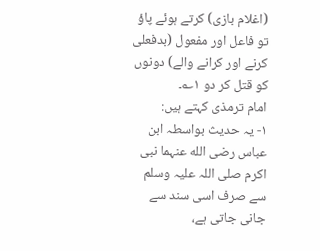(اغلام بازی) کرتے ہوئے پاؤ تو فاعل اور مفعول (بدفعلی کرنے اور کرانے والے) دونوں کو قتل کر دو ۱؎۔
امام ترمذی کہتے ہیں:
۱- یہ حدیث بواسطہ ابن عباس رضی الله عنہما نبی اکرم صلی اللہ علیہ وسلم سے صرف اسی سند سے جانی جاتی ہے،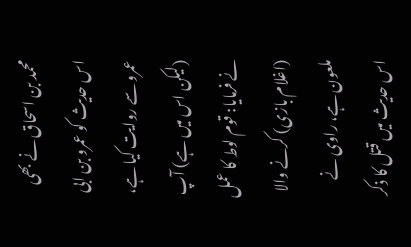محمد بن اسحاق نے بھی اس حدیث کو عمرو بن ابی عمرو سے روایت کیا ہے، (لیکن اس میں ہے) آپ نے فرمایا: قوم لوط کا عمل (اغلام بازی) کرنے والا ملعون ہے، راوی نے اس حدیث میں قتل کا ذکر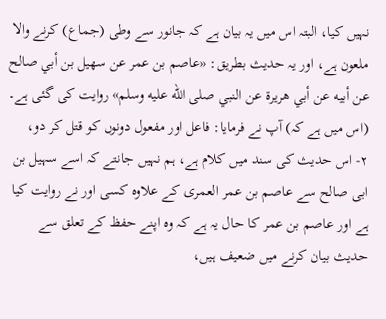نہیں کیا، البتہ اس میں یہ بیان ہے کہ جانور سے وطی (جماع) کرنے والا ملعون ہے، اور یہ حدیث بطریق: «عاصم بن عمر عن سهيل بن أبي صالح عن أبيه عن أبي هريرة عن النبي صلى الله عليه وسلم» روایت کی گئی ہے۔ (اس میں ہے کہ) آپ نے فرمایا: فاعل اور مفعول دونوں کو قتل کر دو،
۲- اس حدیث کی سند میں کلام ہے، ہم نہیں جانتے کہ اسے سہیل بن ابی صالح سے عاصم بن عمر العمری کے علاوہ کسی اور نے روایت کیا ہے اور عاصم بن عمر کا حال یہ ہے کہ وہ اپنے حفظ کے تعلق سے حدیث بیان کرنے میں ضعیف ہیں،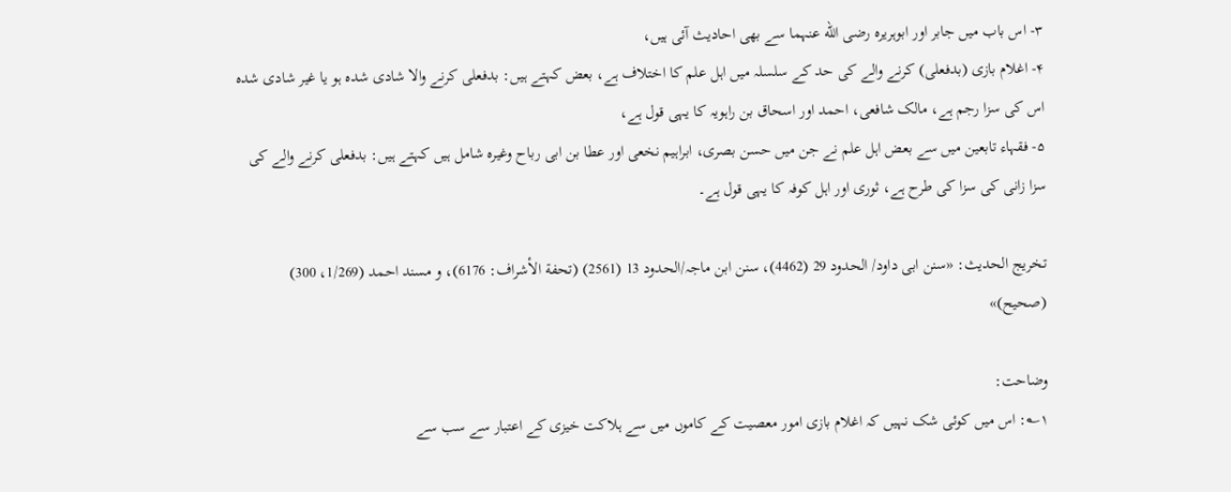۳- اس باب میں جابر اور ابوہریرہ رضی الله عنہما سے بھی احادیث آئی ہیں،
۴- اغلام بازی (بدفعلی) کرنے والے کی حد کے سلسلہ میں اہل علم کا اختلاف ہے، بعض کہتے ہیں: بدفعلی کرنے والا شادی شدہ ہو یا غیر شادی شدہ اس کی سزا رجم ہے، مالک شافعی، احمد اور اسحاق بن راہویہ کا یہی قول ہے،
۵- فقہاء تابعین میں سے بعض اہل علم نے جن میں حسن بصری، ابراہیم نخعی اور عطا بن ابی رباح وغیرہ شامل ہیں کہتے ہیں: بدفعلی کرنے والے کی سزا زانی کی سزا کی طرح ہے، ثوری اور اہل کوفہ کا یہی قول ہے۔

تخریج الحدیث: «سنن ابی داود/ الحدود 29 (4462)، سنن ابن ماجہ/الحدود 13 (2561) (تحفة الأشراف: 6176)، و مسند احمد (1/269، 300) (صحیح)»

وضاحت:
۱؎: اس میں کوئی شک نہیں کہ اغلام بازی امور معصیت کے کاموں میں سے ہلاکت خیزی کے اعتبار سے سب سے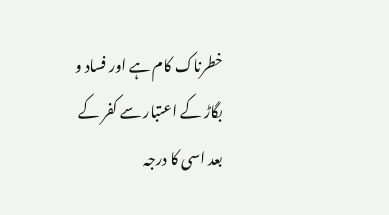خطرناک کام ہے اور فساد و بگاڑ کے اعتبار سے کفر کے بعد اسی کا درجہ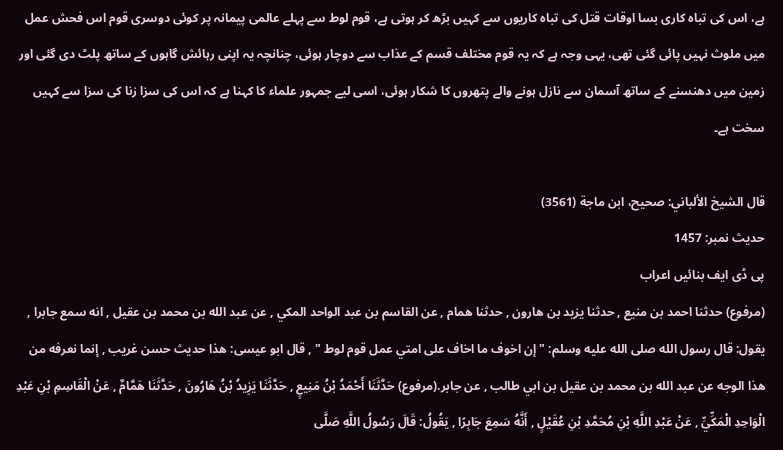ہے، اس کی تباہ کاری بسا اوقات قتل کی تباہ کاریوں سے کہیں بڑھ کر ہوتی ہے، قوم لوط سے پہلے عالمی پیمانہ پر کوئی دوسری قوم اس فحش عمل میں ملوث نہیں پائی گئی تھی، یہی وجہ ہے کہ یہ قوم مختلف قسم کے عذاب سے دوچار ہوئی، چنانچہ یہ اپنی رہائش گاہوں کے ساتھ پلٹ دی گئی اور زمین میں دھنسنے کے ساتھ آسمان سے نازل ہونے والے پتھروں کا شکار ہوئی، اسی لیے جمہور علماء کا کہنا ہے کہ اس کی سزا زنا کی سزا سے کہیں سخت ہے۔

قال الشيخ الألباني: صحيح، ابن ماجة (3561)
حدیث نمبر: 1457
پی ڈی ایف بنائیں اعراب
(مرفوع) حدثنا احمد بن منيع , حدثنا يزيد بن هارون , حدثنا همام , عن القاسم بن عبد الواحد المكي , عن عبد الله بن محمد بن عقيل , انه سمع جابرا , يقول: قال رسول الله صلى الله عليه وسلم: " إن اخوف ما اخاف على امتي عمل قوم لوط " , قال ابو عيسى: هذا حديث حسن غريب , إنما نعرفه من هذا الوجه عن عبد الله بن محمد بن عقيل بن ابي طالب , عن جابر.(مرفوع) حَدَّثَنَا أَحْمَدُ بْنُ مَنِيعٍ , حَدَّثَنَا يَزِيدُ بْنُ هَارُونَ , حَدَّثَنَا هَمَّامٌ , عَنْ الْقَاسِمِ بْنِ عَبْدِ الْوَاحِدِ الْمَكِّيِّ , عَنْ عَبْدِ اللَّهِ بْنِ مُحَمَّدِ بْنِ عُقَيْلٍ , أَنَّهُ سَمِعَ جَابِرًا , يَقُولُ: قَالَ رَسُولُ اللَّهِ صَلَّى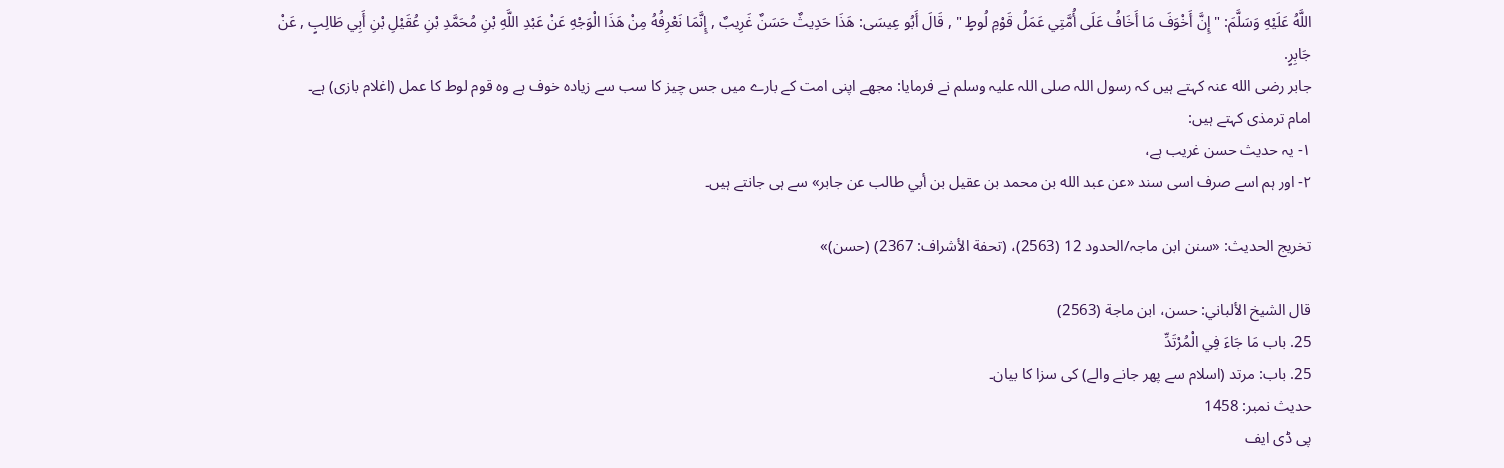اللَّهُ عَلَيْهِ وَسَلَّمَ: " إِنَّ أَخْوَفَ مَا أَخَافُ عَلَى أُمَّتِي عَمَلُ قَوْمِ لُوطٍ " , قَالَ أَبُو عِيسَى: هَذَا حَدِيثٌ حَسَنٌ غَرِيبٌ , إِنَّمَا نَعْرِفُهُ مِنْ هَذَا الْوَجْهِ عَنْ عَبْدِ اللَّهِ بْنِ مُحَمَّدِ بْنِ عُقَيْلِ بْنِ أَبِي طَالِبٍ , عَنْ جَابِرٍ.
جابر رضی الله عنہ کہتے ہیں کہ رسول اللہ صلی اللہ علیہ وسلم نے فرمایا: مجھے اپنی امت کے بارے میں جس چیز کا سب سے زیادہ خوف ہے وہ قوم لوط کا عمل (اغلام بازی) ہے۔
امام ترمذی کہتے ہیں:
۱- یہ حدیث حسن غریب ہے،
۲- اور ہم اسے صرف اسی سند «عن عبد الله بن محمد بن عقيل بن أبي طالب عن جابر» سے ہی جانتے ہیں۔

تخریج الحدیث: «سنن ابن ماجہ/الحدود 12 (2563)، (تحفة الأشراف: 2367) (حسن)»

قال الشيخ الألباني: حسن، ابن ماجة (2563)
25. باب مَا جَاءَ فِي الْمُرْتَدِّ
25. باب: مرتد (اسلام سے پھر جانے والے) کی سزا کا بیان۔
حدیث نمبر: 1458
پی ڈی ایف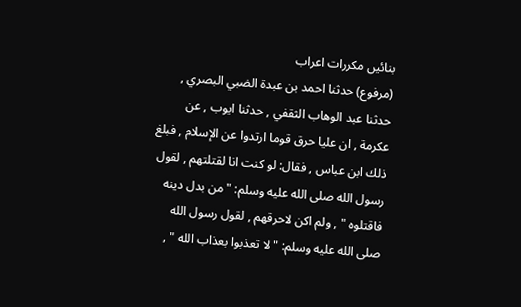بنائیں مکررات اعراب
(مرفوع) حدثنا احمد بن عبدة الضبي البصري , حدثنا عبد الوهاب الثقفي , حدثنا ايوب , عن عكرمة , ان عليا حرق قوما ارتدوا عن الإسلام , فبلغ ذلك ابن عباس , فقال: لو كنت انا لقتلتهم , لقول رسول الله صلى الله عليه وسلم: " من بدل دينه فاقتلوه " , ولم اكن لاحرقهم , لقول رسول الله صلى الله عليه وسلم: " لا تعذبوا بعذاب الله " ,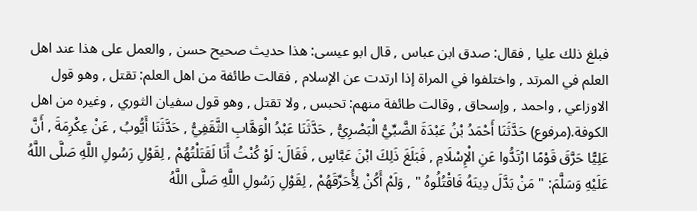فبلغ ذلك عليا , فقال: صدق ابن عباس , قال ابو عيسى: هذا حديث صحيح حسن , والعمل على هذا عند اهل العلم في المرتد , واختلفوا في المراة إذا ارتدت عن الإسلام , فقالت طائفة من اهل العلم: تقتل , وهو قول الاوزاعي , واحمد , وإسحاق , وقالت طائفة منهم: تحبس , ولا تقتل , وهو قول سفيان الثوري , وغيره من اهل الكوفة.(مرفوع) حَدَّثَنَا أَحْمَدُ بْنُ عَبْدَةَ الضَّبِّيُّ الْبَصْرِيُّ , حَدَّثَنَا عَبْدُ الْوَهَّابِ الثَّقَفِيُّ , حَدَّثَنَا أَيُّوبُ , عَنْ عِكْرِمَةَ , أَنَّ عَلِيًّا حَرَّقَ قَوْمًا ارْتَدُّوا عَنِ الْإِسْلَامِ , فَبَلَغَ ذَلِكَ ابْنَ عَبَّاسٍ , فَقَالَ: لَوْ كُنْتُ أَنَا لَقَتَلْتُهُمْ , لِقَوْلِ رَسُولِ اللَّهِ صَلَّى اللَّهُ عَلَيْهِ وَسَلَّمَ: " مَنْ بَدَّلَ دِينَهُ فَاقْتُلُوهُ " , وَلَمْ أَكُنْ لِأُحَرِّقَهُمْ , لِقَوْلِ رَسُولِ اللَّهِ صَلَّى اللَّهُ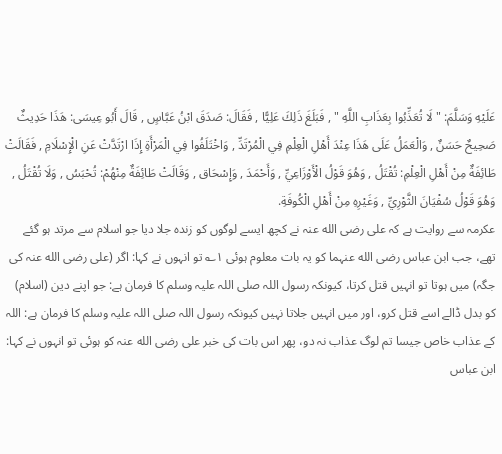عَلَيْهِ وَسَلَّمَ: " لَا تُعَذِّبُوا بِعَذَابِ اللَّهِ " , فَبَلَغَ ذَلِكَ عَلِيًّا , فَقَالَ: صَدَقَ ابْنُ عَبَّاسٍ , قَالَ أَبُو عِيسَى: هَذَا حَدِيثٌ صَحِيحٌ حَسَنٌ , وَالْعَمَلُ عَلَى هَذَا عِنْدَ أَهْلِ الْعِلْمِ فِي الْمُرْتَدِّ , وَاخْتَلَفُوا فِي الْمَرْأَةِ إِذَا ارْتَدَّتْ عَنِ الْإِسْلَامِ , فَقَالَتْ طَائِفَةٌ مِنْ أَهْلِ الْعِلْمِ: تُقْتَلُ , وَهُوَ قَوْلُ الْأَوْزَاعِيِّ , وَأَحْمَدَ , وَإِسْحَاق , وَقَالَتْ طَائِفَةٌ مِنْهُمْ: تُحْبَسُ , وَلَا تُقْتَلُ , وَهُوَ قَوْلُ سُفْيَانَ الثَّوْرِيِّ , وَغَيْرِهِ مِنْ أَهْلِ الْكُوفَةِ.
عکرمہ سے روایت ہے کہ علی رضی الله عنہ نے کچھ ایسے لوگوں کو زندہ جلا دیا جو اسلام سے مرتد ہو گئے تھے، جب ابن عباس رضی الله عنہما کو یہ بات معلوم ہوئی ۱؎ تو انہوں نے کہا: اگر (علی رضی الله عنہ کی جگہ) میں ہوتا تو انہیں قتل کرتا، کیونکہ رسول اللہ صلی اللہ علیہ وسلم کا فرمان ہے: جو اپنے دین (اسلام) کو بدل ڈالے اسے قتل کرو، اور میں انہیں جلاتا نہیں کیونکہ رسول اللہ صلی اللہ علیہ وسلم کا فرمان ہے: اللہ کے عذاب خاص جیسا تم لوگ عذاب نہ دو، پھر اس بات کی خبر علی رضی الله عنہ کو ہوئی تو انہوں نے کہا: ابن عباس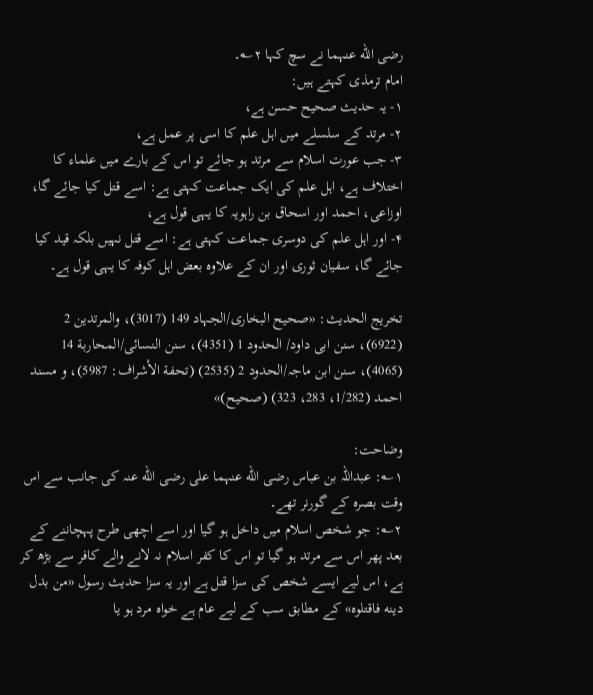رضی الله عنہما نے سچ کہا ۲؎۔
امام ترمذی کہتے ہیں:
۱- یہ حدیث صحیح حسن ہے،
۲- مرتد کے سلسلے میں اہل علم کا اسی پر عمل ہے،
۳- جب عورت اسلام سے مرتد ہو جائے تو اس کے بارے میں علماء کا اختلاف ہے، اہل علم کی ایک جماعت کہتی ہے: اسے قتل کیا جائے گا، اوزاعی، احمد اور اسحاق بن راہویہ کا یہی قول ہے،
۴- اور اہل علم کی دوسری جماعت کہتی ہے: اسے قتل نہیں بلکہ قید کیا جائے گا، سفیان ثوری اور ان کے علاوہ بعض اہل کوفہ کا یہی قول ہے۔

تخریج الحدیث: «صحیح البخاری/الجہاد 149 (3017)، والمرتدین 2 (6922)، سنن ابی داود/ الحدود 1 (4351)، سنن النسائی/المحاربة 14 (4065)، سنن ابن ماجہ/الحدود 2 (2535) (تحفة الأشراف: 5987)، و مسند احمد (1/282، 283، 323) (صحیح)»

وضاحت:
۱؎: عبداللہ بن عباس رضی الله عنہما علی رضی الله عنہ کی جانب سے اس وقت بصرہ کے گورنر تھے۔
۲؎: جو شخص اسلام میں داخل ہو گیا اور اسے اچھی طرح پہچاننے کے بعد پھر اس سے مرتد ہو گیا تو اس کا کفر اسلام نہ لانے والے کافر سے بڑھ کر ہے، اس لیے ایسے شخص کی سزا قتل ہے اور یہ سزا حدیث رسول «من بدل دينه فاقتلوه» کے مطابق سب کے لیے عام ہے خواہ مرد ہو یا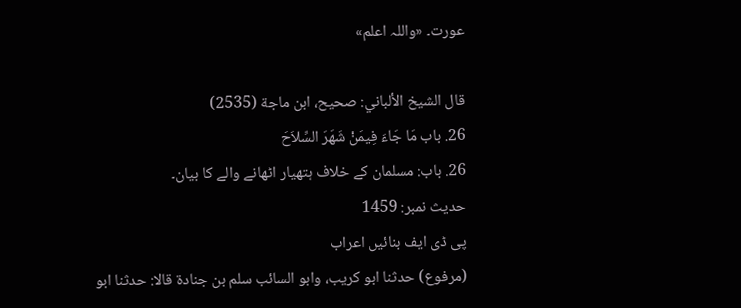عورت۔ «واللہ اعلم»

قال الشيخ الألباني: صحيح، ابن ماجة (2535)
26. باب مَا جَاءَ فِيمَنْ شَهَرَ السِّلاَحَ
26. باب: مسلمان کے خلاف ہتھیار اٹھانے والے کا بیان۔
حدیث نمبر: 1459
پی ڈی ایف بنائیں اعراب
(مرفوع) حدثنا ابو كريب، وابو السائب سلم بن جنادة قالا: حدثنا ابو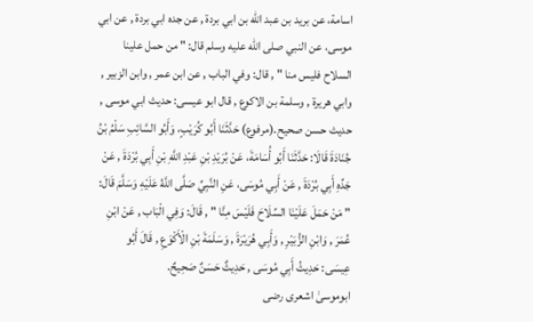اسامة، عن بريد بن عبد الله بن ابي بردة , عن جده ابي بردة , عن ابي موسى، عن النبي صلى الله عليه وسلم قال: " من حمل علينا السلاح فليس منا " , قال: وفي الباب , عن ابن عمر , وابن الزبير , وابي هريرة , وسلمة بن الاكوع , قال ابو عيسى: حديث ابي موسى , حديث حسن صحيح.(مرفوع) حَدَّثَنَا أَبُو كُرَيْبٍ، وَأَبُو السَّائِبِ سَلْمُ بْنُ جُنَادَةَ قَالَا: حَدَّثَنَا أَبُو أُسَامَةَ، عَنْ بُرَيْدِ بْنِ عَبْدِ اللَّهِ بْنِ أَبِي بُرْدَةَ , عَنْ جَدِّهِ أَبِي بُرْدَةَ , عَنْ أَبِي مُوسَى، عَنِ النَّبِيِّ صَلَّى اللَّهُ عَلَيْهِ وَسَلَّمَ قَالَ: " مَنْ حَمَلَ عَلَيْنَا السِّلَاحَ فَلَيْسَ مِنَّا " , قَالَ: وَفِي الْبَاب , عَنْ ابْنِ عُمَرَ , وَابْنِ الزُّبَيْرِ , وَأَبِي هُرَيْرَةَ , وَسَلَمَةَ بْنِ الْأَكْوَعِ , قَالَ أَبُو عِيسَى: حَدِيثُ أَبِي مُوسَى , حَدِيثٌ حَسَنٌ صَحِيحٌ.
ابوموسیٰ اشعری رضی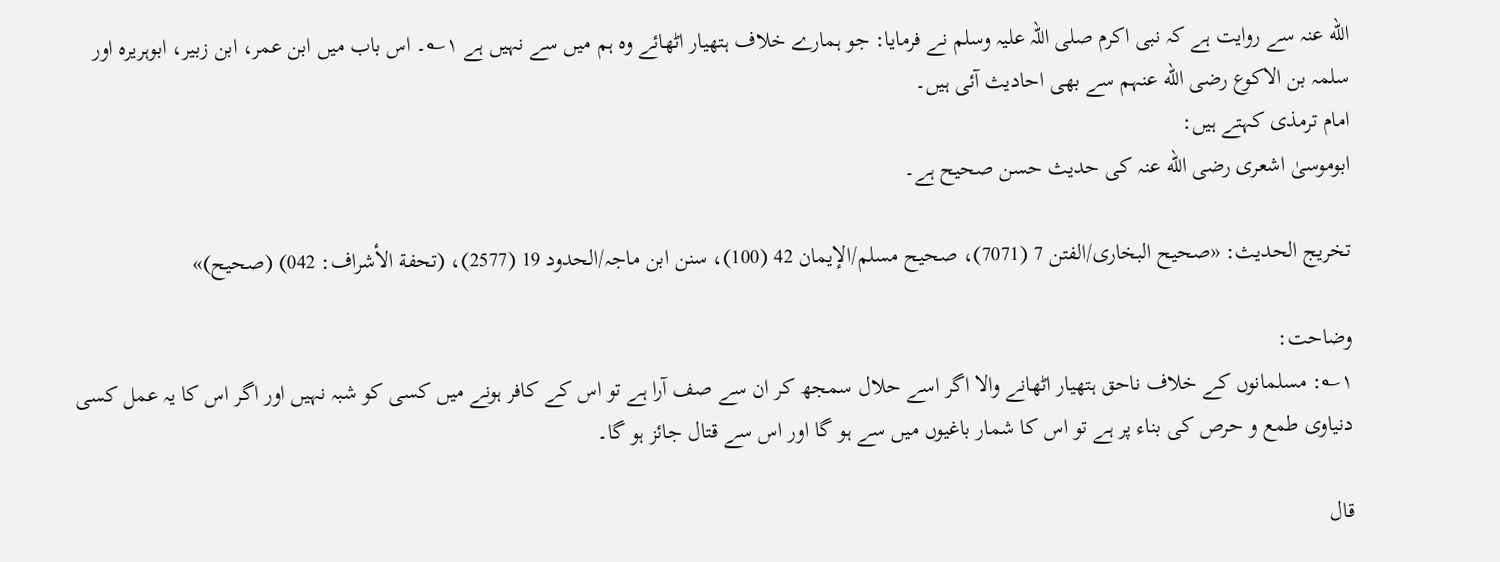الله عنہ سے روایت ہے کہ نبی اکرم صلی اللہ علیہ وسلم نے فرمایا: جو ہمارے خلاف ہتھیار اٹھائے وہ ہم میں سے نہیں ہے ۱؎۔ اس باب میں ابن عمر، ابن زبیر، ابوہریرہ اور سلمہ بن الاکوع رضی الله عنہم سے بھی احادیث آئی ہیں۔
امام ترمذی کہتے ہیں:
ابوموسیٰ اشعری رضی الله عنہ کی حدیث حسن صحیح ہے۔

تخریج الحدیث: «صحیح البخاری/الفتن 7 (7071)، صحیح مسلم/الإیمان 42 (100)، سنن ابن ماجہ/الحدود 19 (2577)، (تحفة الأشراف: 042) (صحیح)»

وضاحت:
۱؎: مسلمانوں کے خلاف ناحق ہتھیار اٹھانے والا اگر اسے حلال سمجھ کر ان سے صف آرا ہے تو اس کے کافر ہونے میں کسی کو شبہ نہیں اور اگر اس کا یہ عمل کسی دنیاوی طمع و حرص کی بناء پر ہے تو اس کا شمار باغیوں میں سے ہو گا اور اس سے قتال جائز ہو گا۔

قال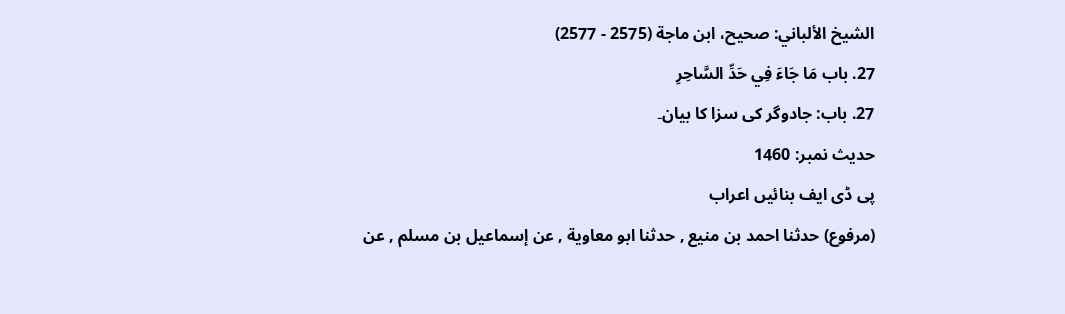الشيخ الألباني: صحيح، ابن ماجة (2575 - 2577)
27. باب مَا جَاءَ فِي حَدِّ السَّاحِرِ
27. باب: جادوگر کی سزا کا بیان۔
حدیث نمبر: 1460
پی ڈی ایف بنائیں اعراب
(مرفوع) حدثنا احمد بن منيع , حدثنا ابو معاوية , عن إسماعيل بن مسلم , عن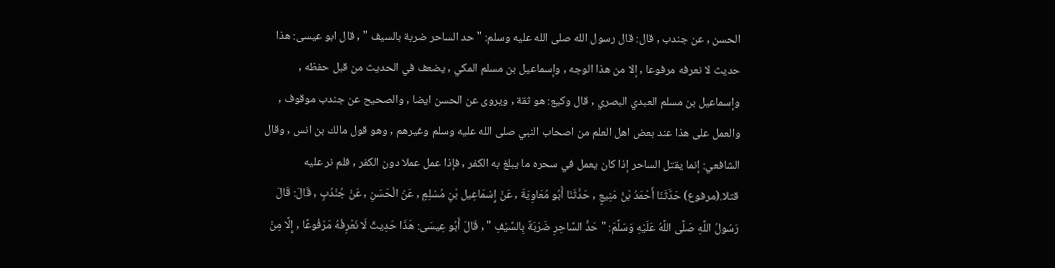الحسن , عن جندب , قال: قال رسول الله صلى الله عليه وسلم: " حد الساحر ضربة بالسيف " , قال ابو عيسى: هذا حديث لا نعرفه مرفوعا , إلا من هذا الوجه , وإسماعيل بن مسلم المكي , يضعف في الحديث من قبل حفظه , وإسماعيل بن مسلم العبدي البصري , قال وكيع: هو ثقة , ويروى عن الحسن ايضا , والصحيح عن جندب موقوف , والعمل على هذا عند بعض اهل العلم من اصحاب النبي صلى الله عليه وسلم وغيرهم , وهو قول مالك بن انس , وقال الشافعي: إنما يقتل الساحر إذا كان يعمل في سحره ما يبلغ به الكفر , فإذا عمل عملا دون الكفر , فلم نر عليه قتلا.(مرفوع) حَدَّثَنَا أَحْمَدُ بْنُ مَنِيعٍ , حَدَّثَنَا أَبُو مُعَاوِيَةَ , عَنْ إِسْمَاعِيل بْنِ مُسْلِمٍ , عَنْ الْحَسَنِ , عَنْ جُنْدُبٍ , قَالَ: قَالَ رَسُولُ اللَّهِ صَلَّى اللَّهُ عَلَيْهِ وَسَلَّمَ: " حَدُّ السَّاحِرِ ضَرْبَةٌ بِالسَّيْفِ " , قَالَ أَبُو عِيسَى: هَذَا حَدِيثٌ لَا نَعْرِفُهُ مَرْفُوعًا , إِلَّا مِنْ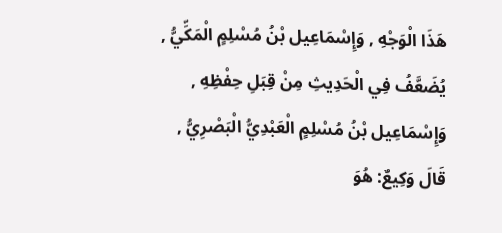هَذَا الْوَجْهِ , وَإِسْمَاعِيل بْنُ مُسْلِمٍ الْمَكِّيُّ , يُضَعَّفُ فِي الْحَدِيثِ مِنْ قِبَلِ حِفْظِهِ , وَإِسْمَاعِيل بْنُ مُسْلِمٍ الْعَبْدِيُّ الْبَصْرِيُّ , قَالَ وَكِيعٌ: هُوَ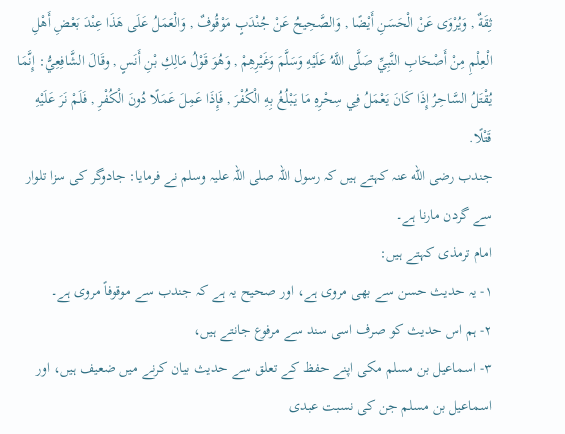ثِقَةٌ , وَيُرْوَى عَنْ الْحَسَنِ أَيْضًا , وَالصَّحِيحُ عَنْ جُنْدَبٍ مَوْقُوفٌ , وَالْعَمَلُ عَلَى هَذَا عِنْدَ بَعْضِ أَهْلِ الْعِلْمِ مِنْ أَصْحَابِ النَّبِيِّ صَلَّى اللَّهُ عَلَيْهِ وَسَلَّمَ وَغَيْرِهِمْ , وَهُوَ قَوْلُ مَالِكِ بْنِ أَنَسٍ , وقَالَ الشَّافِعِيُّ: إِنَّمَا يُقْتَلُ السَّاحِرُ إِذَا كَانَ يَعْمَلُ فِي سِحْرِهِ مَا يَبْلُغُ بِهِ الْكُفْرَ , فَإِذَا عَمِلَ عَمَلًا دُونَ الْكُفْرِ , فَلَمْ نَرَ عَلَيْهِ قَتْلًا.
جندب رضی الله عنہ کہتے ہیں کہ رسول اللہ صلی اللہ علیہ وسلم نے فرمایا: جادوگر کی سزا تلوار سے گردن مارنا ہے۔
امام ترمذی کہتے ہیں:
۱- یہ حدیث حسن سے بھی مروی ہے، اور صحیح یہ ہے کہ جندب سے موقوفاً مروی ہے۔
۲- ہم اس حدیث کو صرف اسی سند سے مرفوع جانتے ہیں،
۳- اسماعیل بن مسلم مکی اپنے حفظ کے تعلق سے حدیث بیان کرنے میں ضعیف ہیں، اور اسماعیل بن مسلم جن کی نسبت عبدی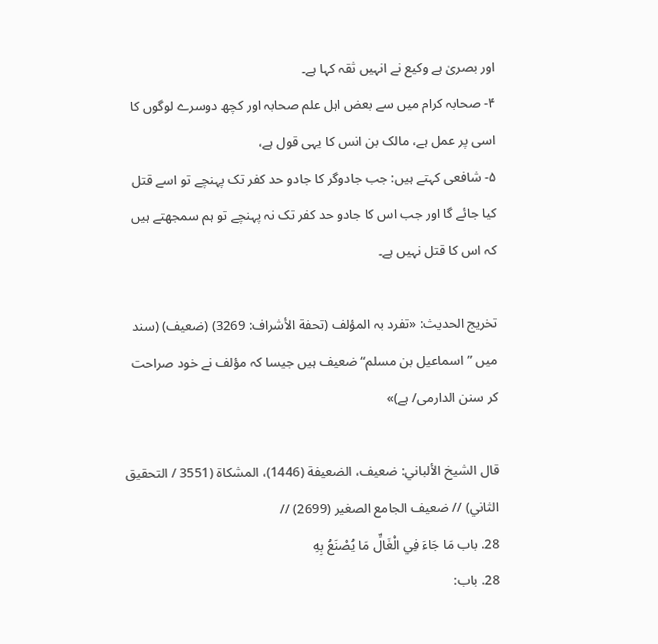اور بصریٰ ہے وکیع نے انہیں ثقہ کہا ہے۔
۴- صحابہ کرام میں سے بعض اہل علم صحابہ اور کچھ دوسرے لوگوں کا اسی پر عمل ہے، مالک بن انس کا یہی قول ہے،
۵- شافعی کہتے ہیں: جب جادوگر کا جادو حد کفر تک پہنچے تو اسے قتل کیا جائے گا اور جب اس کا جادو حد کفر تک نہ پہنچے تو ہم سمجھتے ہیں کہ اس کا قتل نہیں ہے۔

تخریج الحدیث: «تفرد بہ المؤلف (تحفة الأشراف: 3269) (ضعیف) (سند میں ”اسماعیل بن مسلم“ ضعیف ہیں جیسا کہ مؤلف نے خود صراحت کر سنن الدارمی/ ہے)»

قال الشيخ الألباني: ضعيف، الضعيفة (1446)، المشكاة (3551 / التحقيق الثاني) // ضعيف الجامع الصغير (2699) //
28. باب مَا جَاءَ فِي الْغَالِّ مَا يُصْنَعُ بِهِ
28. باب: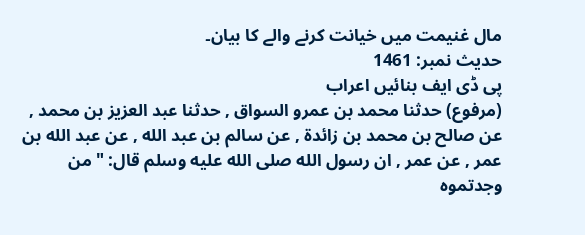مال غنیمت میں خیانت کرنے والے کا بیان۔
حدیث نمبر: 1461
پی ڈی ایف بنائیں اعراب
(مرفوع) حدثنا محمد بن عمرو السواق , حدثنا عبد العزيز بن محمد , عن صالح بن محمد بن زائدة , عن سالم بن عبد الله , عن عبد الله بن عمر , عن عمر , ان رسول الله صلى الله عليه وسلم قال: " من وجدتموه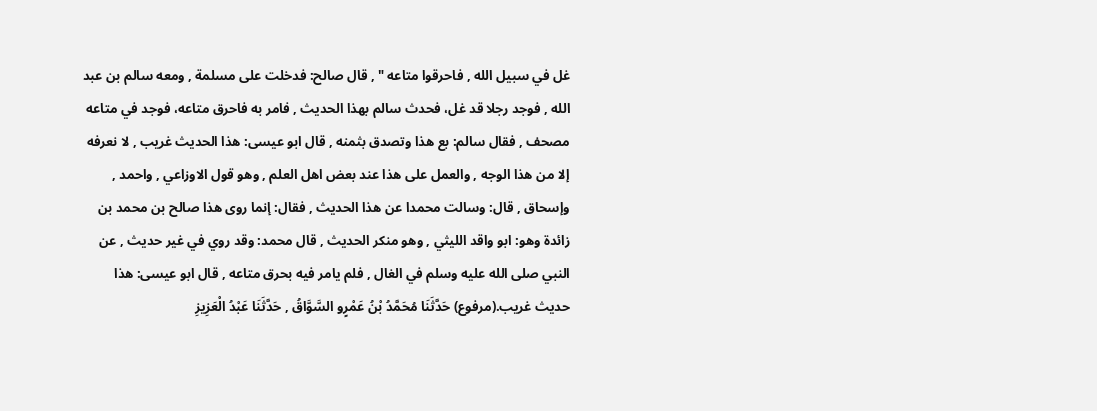غل في سبيل الله , فاحرقوا متاعه " , قال صالح: فدخلت على مسلمة , ومعه سالم بن عبد الله , فوجد رجلا قد غل، فحدث سالم بهذا الحديث , فامر به فاحرق متاعه، فوجد في متاعه مصحف , فقال سالم: بع هذا وتصدق بثمنه , قال ابو عيسى: هذا الحديث غريب , لا نعرفه إلا من هذا الوجه , والعمل على هذا عند بعض اهل العلم , وهو قول الاوزاعي , واحمد , وإسحاق , قال: وسالت محمدا عن هذا الحديث , فقال: إنما روى هذا صالح بن محمد بن زائدة وهو: ابو واقد الليثي , وهو منكر الحديث , قال محمد: وقد روي في غير حديث , عن النبي صلى الله عليه وسلم في الغال , فلم يامر فيه بحرق متاعه , قال ابو عيسى: هذا حديث غريب.(مرفوع) حَدَّثَنَا مُحَمَّدُ بْنُ عَمْرٍو السَّوَّاقُ , حَدَّثَنَا عَبْدُ الْعَزِيزِ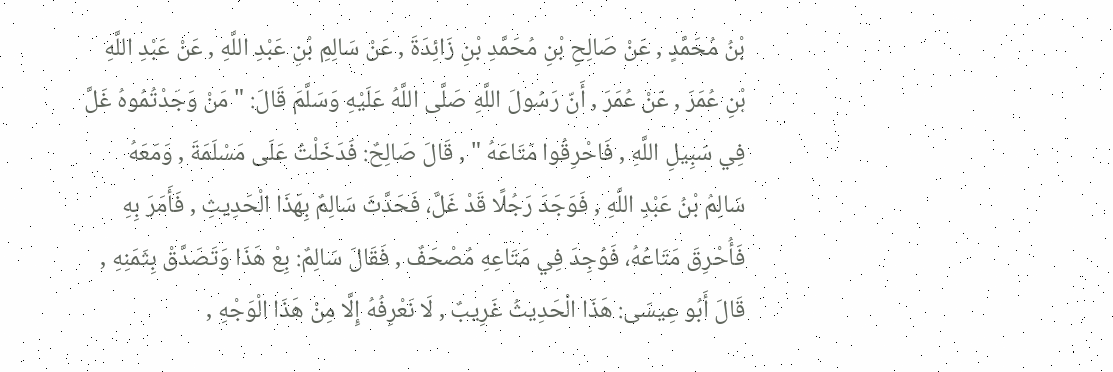بْنُ مُحَمَّدٍ , عَنْ صَالِحِ بْنِ مُحَمَّدِ بْنِ زَائِدَةَ , عَنْ سَالِمِ بْنِ عَبْدِ اللَّهِ , عَنْ عَبْدِ اللَّهِ بْنِ عُمَرَ , عَنْ عُمَرَ , أَنّ رَسُولَ اللَّهِ صَلَّى اللَّهُ عَلَيْهِ وَسَلَّمَ قَالَ: " مَنْ وَجَدْتُمُوهُ غَلَّ فِي سَبِيلِ اللَّهِ , فَاحْرِقُوا مَتَاعَهُ " , قَالَ صَالِحٌ: فَدَخَلْتُ عَلَى مَسْلَمَةَ , وَمَعَهُ سَالِمُ بْنُ عَبْدِ اللَّهِ , فَوَجَدَ رَجُلًا قَدْ غَلَّ، فَحَدَّثَ سَالِمٌ بِهَذَا الْحَدِيثِ , فَأَمَرَ بِهِ فَأُحْرِقَ مَتَاعُهُ، فَوُجِدَ فِي مَتَاعِهِ مُصْحَفٌ , فَقَالَ سَالِمٌ: بِعْ هَذَا وَتَصَدَّقْ بِثَمَنِهِ , قَالَ أَبُو عِيسَى: هَذَا الْحَدِيثُ غَرِيبٌ , لَا نَعْرِفُهُ إِلَّا مِنْ هَذَا الْوَجْهِ ,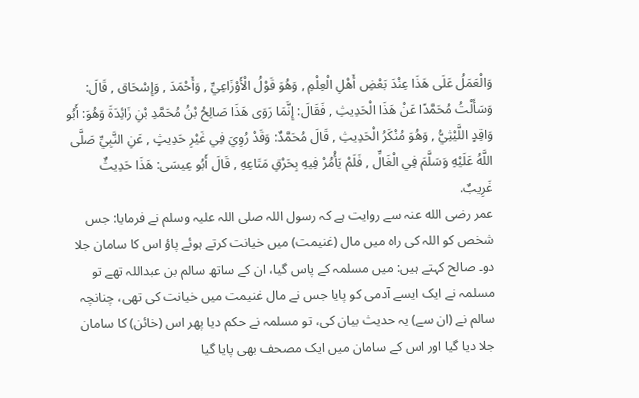وَالْعَمَلُ عَلَى هَذَا عِنْدَ بَعْضِ أَهْلِ الْعِلْمِ , وَهُوَ قَوْلُ الْأَوْزَاعِيِّ , وَأَحْمَدَ , وَإِسْحَاق , قَالَ: وَسَأَلْتُ مُحَمَّدًا عَنْ هَذَا الْحَدِيثِ , فَقَالَ: إِنَّمَا رَوَى هَذَا صَالِحُ بْنُ مُحَمَّدِ بْنِ زَائِدَةَ وَهُوَ: أَبُو وَاقِدٍ اللَّيْثِيُّ , وَهُوَ مُنْكَرُ الْحَدِيثِ , قَالَ مُحَمَّدٌ: وَقَدْ رُوِيَ فِي غَيْرِ حَدِيثٍ , عَنِ النَّبِيِّ صَلَّى اللَّهُ عَلَيْهِ وَسَلَّمَ فِي الْغَالِّ , فَلَمْ يَأْمُرْ فِيهِ بِحَرْقِ مَتَاعِهِ , قَالَ أَبُو عِيسَى: هَذَا حَدِيثٌ غَرِيبٌ.
عمر رضی الله عنہ سے روایت ہے کہ رسول اللہ صلی اللہ علیہ وسلم نے فرمایا: جس شخص کو اللہ کی راہ میں مال (غنیمت) میں خیانت کرتے ہوئے پاؤ اس کا سامان جلا دو۔ صالح کہتے ہیں: میں مسلمہ کے پاس گیا، ان کے ساتھ سالم بن عبداللہ تھے تو مسلمہ نے ایک ایسے آدمی کو پایا جس نے مال غنیمت میں خیانت کی تھی، چنانچہ سالم نے (ان سے) یہ حدیث بیان کی، تو مسلمہ نے حکم دیا پھر اس (خائن) کا سامان جلا دیا گیا اور اس کے سامان میں ایک مصحف بھی پایا گیا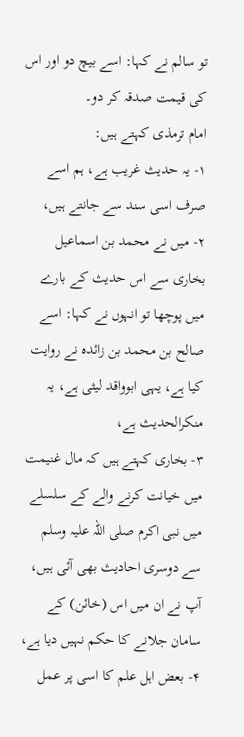تو سالم نے کہا: اسے بیچ دو اور اس کی قیمت صدقہ کر دو۔
امام ترمذی کہتے ہیں:
۱- یہ حدیث غریب ہے، ہم اسے صرف اسی سند سے جانتے ہیں،
۲- میں نے محمد بن اسماعیل بخاری سے اس حدیث کے بارے میں پوچھا تو انہوں نے کہا: اسے صالح بن محمد بن زائدہ نے روایت کیا ہے، یہی ابوواقد لیثی ہے، یہ منکرالحدیث ہے،
۳- بخاری کہتے ہیں کہ مال غنیمت میں خیانت کرنے والے کے سلسلے میں نبی اکرم صلی اللہ علیہ وسلم سے دوسری احادیث بھی آئی ہیں، آپ نے ان میں اس (خائن) کے سامان جلانے کا حکم نہیں دیا ہے،
۴- بعض اہل علم کا اسی پر عمل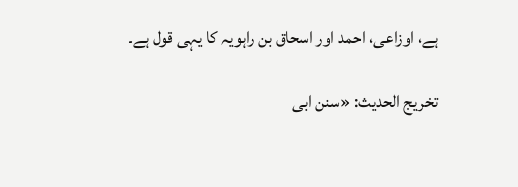ہے، اوزاعی، احمد اور اسحاق بن راہویہ کا یہی قول ہے۔

تخریج الحدیث: «سنن ابی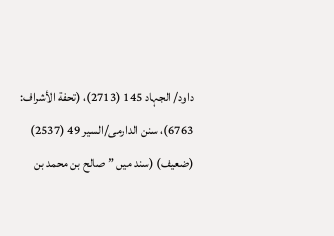داود/ الجہاد 145 (2713)، (تحفة الأشراف: 6763)، سنن الدارمی/السیر 49 (2537) (ضعیف) (سند میں ”صالح بن محمد بن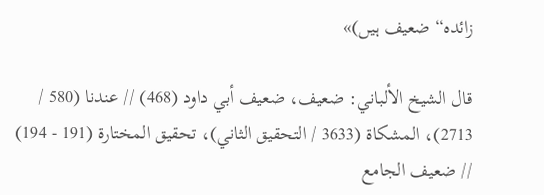زائدہ“ ضعیف ہیں)»

قال الشيخ الألباني: ضعيف، ضعيف أبي داود (468) // عندنا (580 / 2713)، المشكاة (3633 / التحقيق الثاني)، تحقيق المختارة (191 - 194) // ضعيف الجامع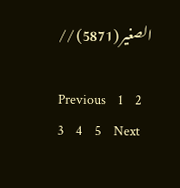الصغير (5871) //

Previous    1    2    3    4    5    Next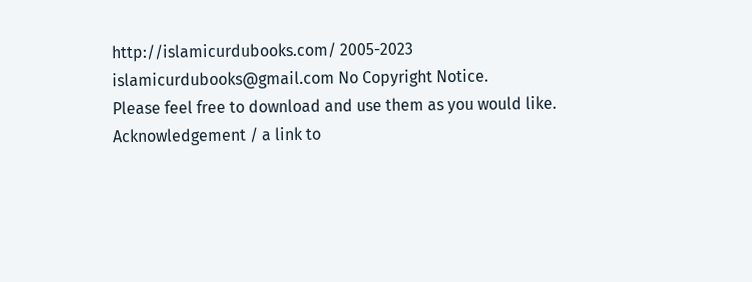http://islamicurdubooks.com/ 2005-2023 islamicurdubooks@gmail.com No Copyright Notice.
Please feel free to download and use them as you would like.
Acknowledgement / a link to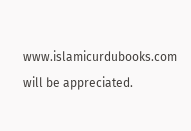www.islamicurdubooks.com will be appreciated.